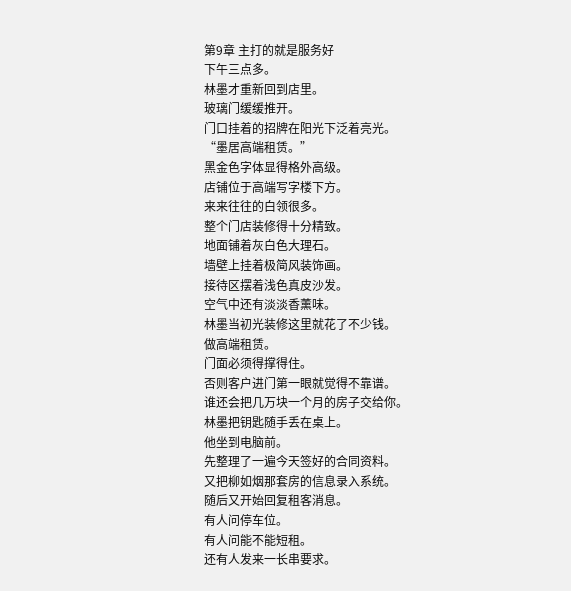第9章 主打的就是服务好
下午三点多。
林墨才重新回到店里。
玻璃门缓缓推开。
门口挂着的招牌在阳光下泛着亮光。
“墨居高端租赁。”
黑金色字体显得格外高级。
店铺位于高端写字楼下方。
来来往往的白领很多。
整个门店装修得十分精致。
地面铺着灰白色大理石。
墙壁上挂着极简风装饰画。
接待区摆着浅色真皮沙发。
空气中还有淡淡香薰味。
林墨当初光装修这里就花了不少钱。
做高端租赁。
门面必须得撑得住。
否则客户进门第一眼就觉得不靠谱。
谁还会把几万块一个月的房子交给你。
林墨把钥匙随手丢在桌上。
他坐到电脑前。
先整理了一遍今天签好的合同资料。
又把柳如烟那套房的信息录入系统。
随后又开始回复租客消息。
有人问停车位。
有人问能不能短租。
还有人发来一长串要求。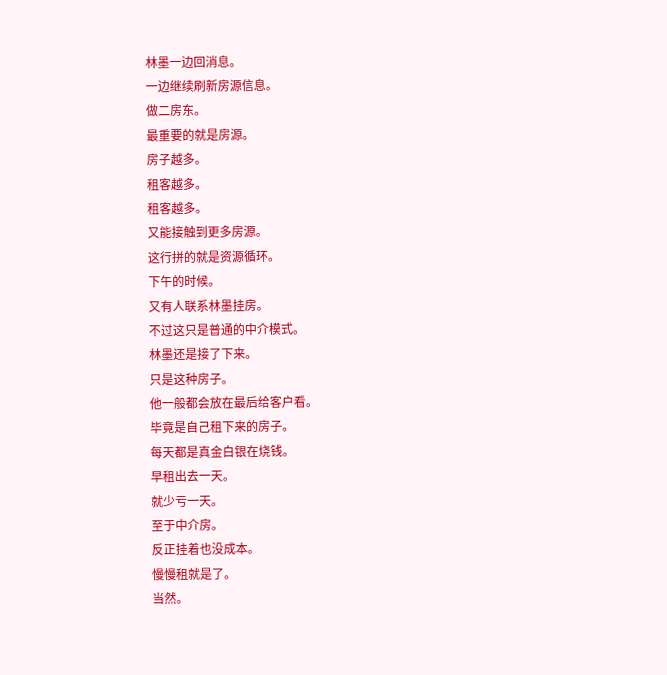林墨一边回消息。
一边继续刷新房源信息。
做二房东。
最重要的就是房源。
房子越多。
租客越多。
租客越多。
又能接触到更多房源。
这行拼的就是资源循环。
下午的时候。
又有人联系林墨挂房。
不过这只是普通的中介模式。
林墨还是接了下来。
只是这种房子。
他一般都会放在最后给客户看。
毕竟是自己租下来的房子。
每天都是真金白银在烧钱。
早租出去一天。
就少亏一天。
至于中介房。
反正挂着也没成本。
慢慢租就是了。
当然。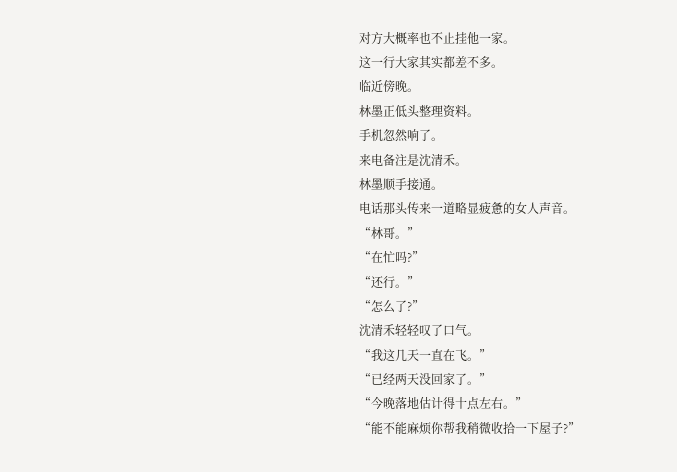对方大概率也不止挂他一家。
这一行大家其实都差不多。
临近傍晚。
林墨正低头整理资料。
手机忽然响了。
来电备注是沈清禾。
林墨顺手接通。
电话那头传来一道略显疲惫的女人声音。
“林哥。”
“在忙吗?”
“还行。”
“怎么了?”
沈清禾轻轻叹了口气。
“我这几天一直在飞。”
“已经两天没回家了。”
“今晚落地估计得十点左右。”
“能不能麻烦你帮我稍微收拾一下屋子?”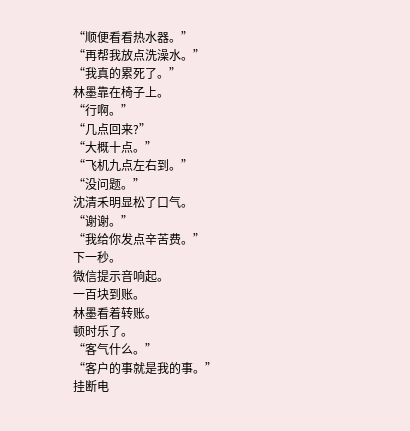“顺便看看热水器。”
“再帮我放点洗澡水。”
“我真的累死了。”
林墨靠在椅子上。
“行啊。”
“几点回来?”
“大概十点。”
“飞机九点左右到。”
“没问题。”
沈清禾明显松了口气。
“谢谢。”
“我给你发点辛苦费。”
下一秒。
微信提示音响起。
一百块到账。
林墨看着转账。
顿时乐了。
“客气什么。”
“客户的事就是我的事。”
挂断电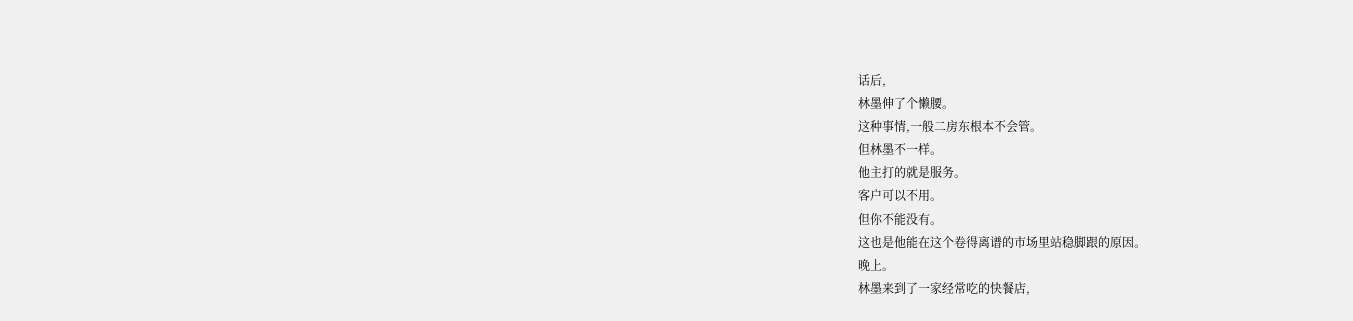话后,
林墨伸了个懒腰。
这种事情,一般二房东根本不会管。
但林墨不一样。
他主打的就是服务。
客户可以不用。
但你不能没有。
这也是他能在这个卷得离谱的市场里站稳脚跟的原因。
晚上。
林墨来到了一家经常吃的快餐店,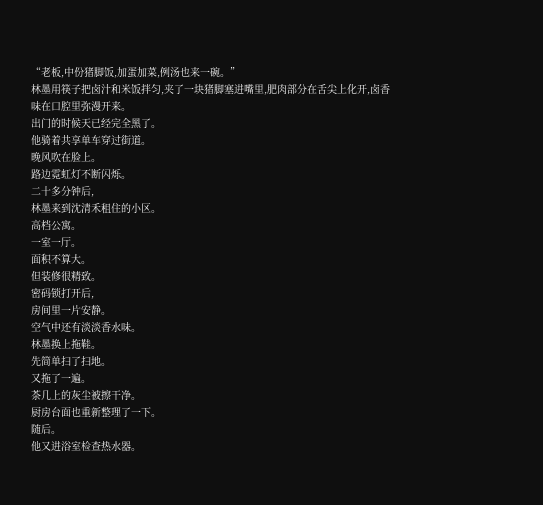“老板,中份猪脚饭,加蛋加菜,例汤也来一碗。”
林墨用筷子把卤汁和米饭拌匀,夹了一块猪脚塞进嘴里,肥肉部分在舌尖上化开,卤香味在口腔里弥漫开来。
出门的时候天已经完全黑了。
他骑着共享单车穿过街道。
晚风吹在脸上。
路边霓虹灯不断闪烁。
二十多分钟后,
林墨来到沈清禾租住的小区。
高档公寓。
一室一厅。
面积不算大。
但装修很精致。
密码锁打开后,
房间里一片安静。
空气中还有淡淡香水味。
林墨换上拖鞋。
先简单扫了扫地。
又拖了一遍。
茶几上的灰尘被擦干净。
厨房台面也重新整理了一下。
随后。
他又进浴室检查热水器。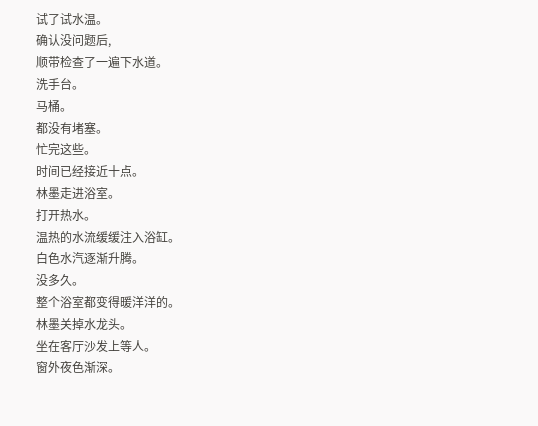试了试水温。
确认没问题后,
顺带检查了一遍下水道。
洗手台。
马桶。
都没有堵塞。
忙完这些。
时间已经接近十点。
林墨走进浴室。
打开热水。
温热的水流缓缓注入浴缸。
白色水汽逐渐升腾。
没多久。
整个浴室都变得暖洋洋的。
林墨关掉水龙头。
坐在客厅沙发上等人。
窗外夜色渐深。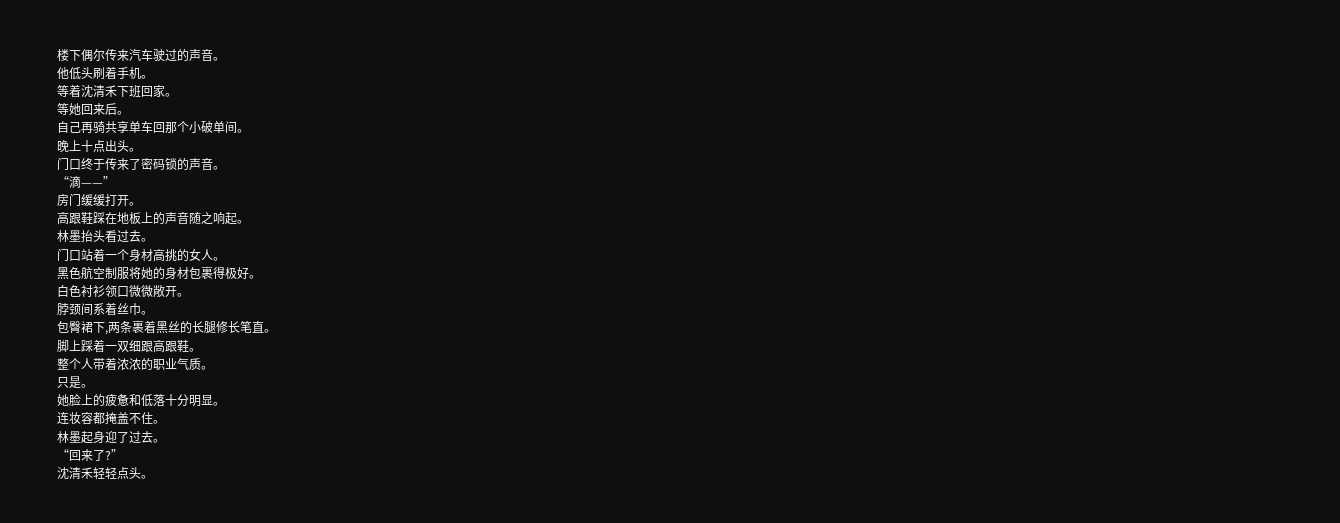楼下偶尔传来汽车驶过的声音。
他低头刷着手机。
等着沈清禾下班回家。
等她回来后。
自己再骑共享单车回那个小破单间。
晚上十点出头。
门口终于传来了密码锁的声音。
“滴——”
房门缓缓打开。
高跟鞋踩在地板上的声音随之响起。
林墨抬头看过去。
门口站着一个身材高挑的女人。
黑色航空制服将她的身材包裹得极好。
白色衬衫领口微微敞开。
脖颈间系着丝巾。
包臀裙下,两条裹着黑丝的长腿修长笔直。
脚上踩着一双细跟高跟鞋。
整个人带着浓浓的职业气质。
只是。
她脸上的疲惫和低落十分明显。
连妆容都掩盖不住。
林墨起身迎了过去。
“回来了?”
沈清禾轻轻点头。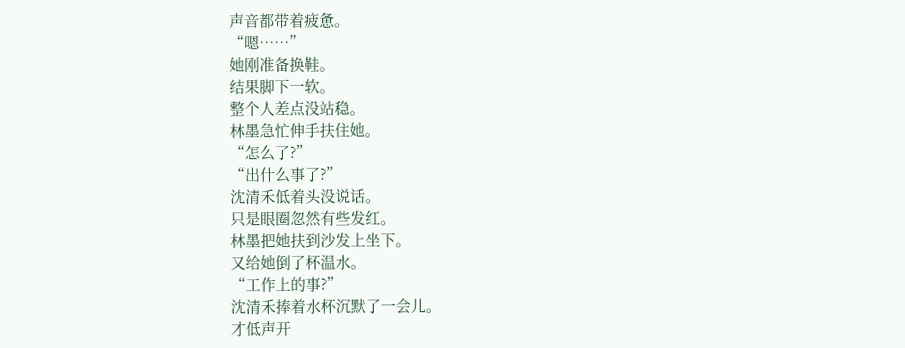声音都带着疲惫。
“嗯……”
她刚准备换鞋。
结果脚下一软。
整个人差点没站稳。
林墨急忙伸手扶住她。
“怎么了?”
“出什么事了?”
沈清禾低着头没说话。
只是眼圈忽然有些发红。
林墨把她扶到沙发上坐下。
又给她倒了杯温水。
“工作上的事?”
沈清禾捧着水杯沉默了一会儿。
才低声开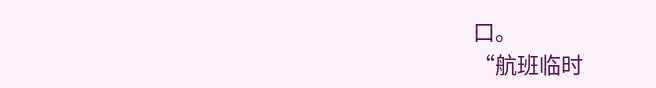口。
“航班临时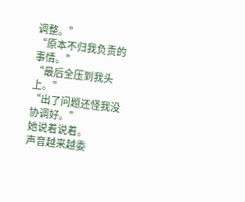调整。”
“原本不归我负责的事情。”
“最后全压到我头上。”
“出了问题还怪我没协调好。”
她说着说着。
声音越来越委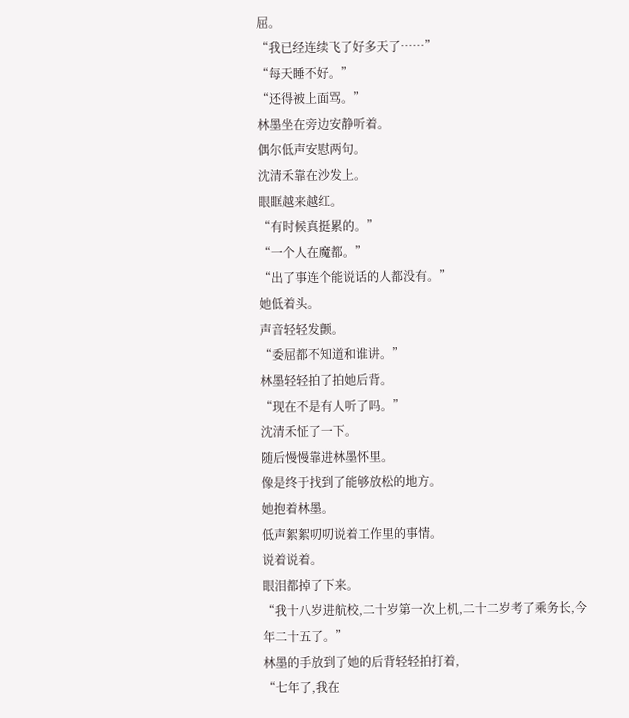屈。
“我已经连续飞了好多天了……”
“每天睡不好。”
“还得被上面骂。”
林墨坐在旁边安静听着。
偶尔低声安慰两句。
沈清禾靠在沙发上。
眼眶越来越红。
“有时候真挺累的。”
“一个人在魔都。”
“出了事连个能说话的人都没有。”
她低着头。
声音轻轻发颤。
“委屈都不知道和谁讲。”
林墨轻轻拍了拍她后背。
“现在不是有人听了吗。”
沈清禾怔了一下。
随后慢慢靠进林墨怀里。
像是终于找到了能够放松的地方。
她抱着林墨。
低声絮絮叨叨说着工作里的事情。
说着说着。
眼泪都掉了下来。
“我十八岁进航校,二十岁第一次上机,二十二岁考了乘务长,今年二十五了。”
林墨的手放到了她的后背轻轻拍打着,
“七年了,我在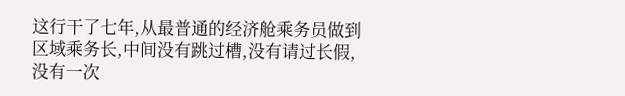这行干了七年,从最普通的经济舱乘务员做到区域乘务长,中间没有跳过槽,没有请过长假,没有一次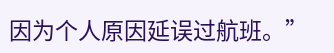因为个人原因延误过航班。”